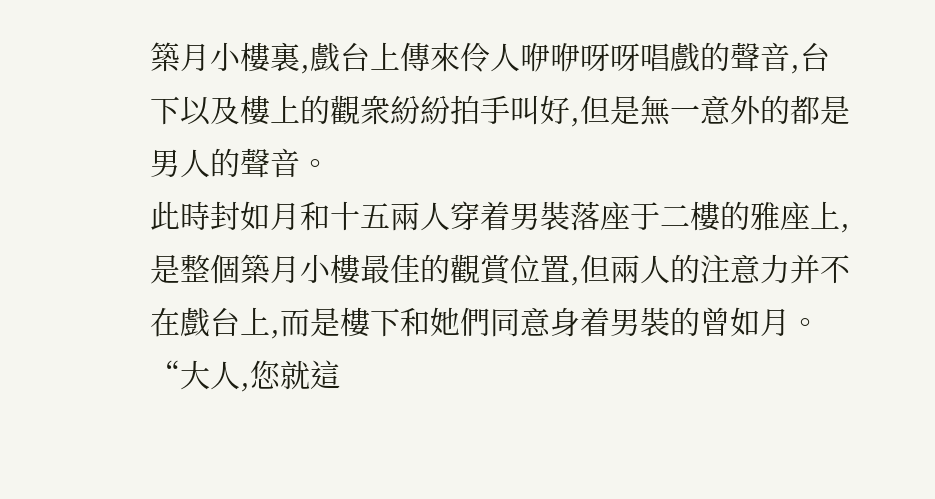築月小樓裏,戲台上傳來伶人咿咿呀呀唱戲的聲音,台下以及樓上的觀衆紛紛拍手叫好,但是無一意外的都是男人的聲音。
此時封如月和十五兩人穿着男裝落座于二樓的雅座上,是整個築月小樓最佳的觀賞位置,但兩人的注意力并不在戲台上,而是樓下和她們同意身着男裝的曾如月。
“大人,您就這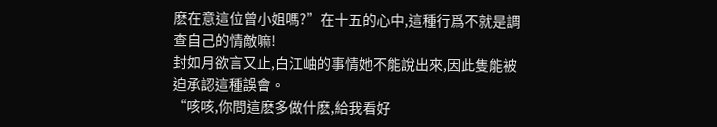麽在意這位曾小姐嗎?”在十五的心中,這種行爲不就是調查自己的情敵嘛!
封如月欲言又止,白江岫的事情她不能說出來,因此隻能被迫承認這種誤會。
“咳咳,你問這麽多做什麽,給我看好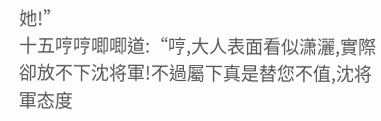她!”
十五哼哼唧唧道:“哼,大人表面看似潇灑,實際卻放不下沈将軍!不過屬下真是替您不值,沈将軍态度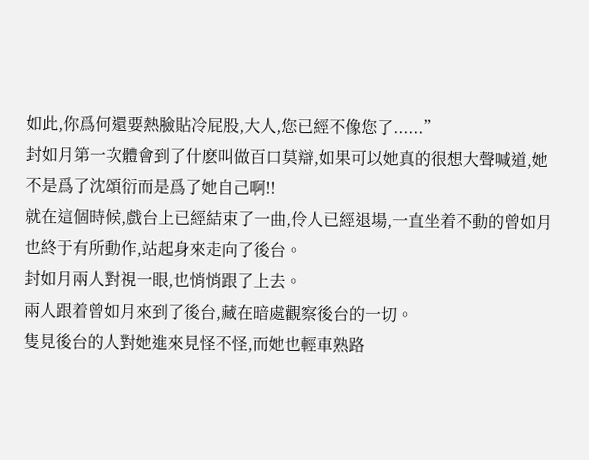如此,你爲何還要熱臉貼冷屁股,大人,您已經不像您了......”
封如月第一次體會到了什麽叫做百口莫辯,如果可以她真的很想大聲喊道,她不是爲了沈頌衍而是爲了她自己啊!!
就在這個時候,戲台上已經結束了一曲,伶人已經退場,一直坐着不動的曾如月也終于有所動作,站起身來走向了後台。
封如月兩人對視一眼,也悄悄跟了上去。
兩人跟着曾如月來到了後台,藏在暗處觀察後台的一切。
隻見後台的人對她進來見怪不怪,而她也輕車熟路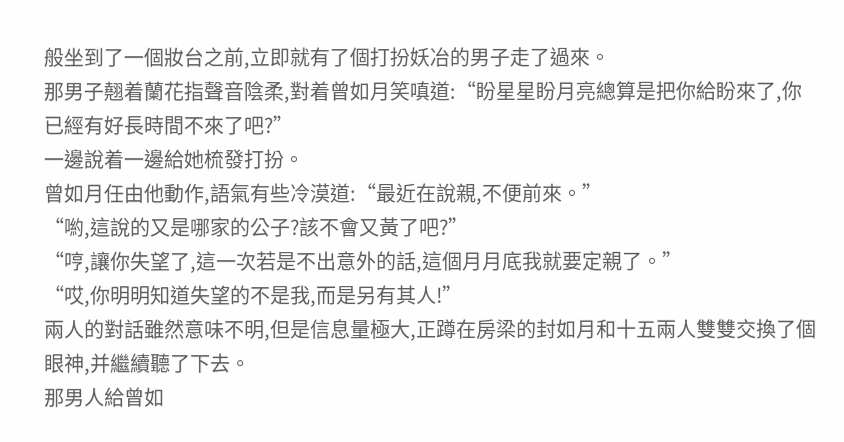般坐到了一個妝台之前,立即就有了個打扮妖冶的男子走了過來。
那男子翹着蘭花指聲音陰柔,對着曾如月笑嗔道:“盼星星盼月亮總算是把你給盼來了,你已經有好長時間不來了吧?”
一邊說着一邊給她梳發打扮。
曾如月任由他動作,語氣有些冷漠道:“最近在說親,不便前來。”
“喲,這說的又是哪家的公子?該不會又黃了吧?”
“哼,讓你失望了,這一次若是不出意外的話,這個月月底我就要定親了。”
“哎,你明明知道失望的不是我,而是另有其人!”
兩人的對話雖然意味不明,但是信息量極大,正蹲在房梁的封如月和十五兩人雙雙交換了個眼神,并繼續聽了下去。
那男人給曾如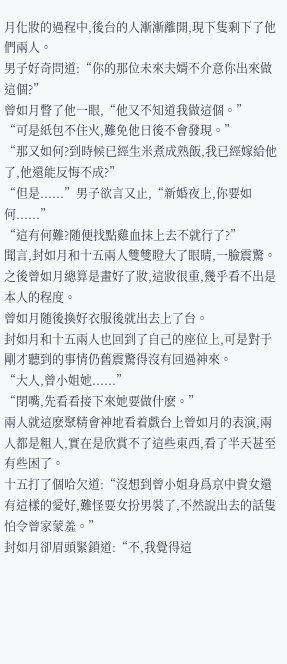月化妝的過程中,後台的人漸漸離開,現下隻剩下了他們兩人。
男子好奇問道:“你的那位未來夫婿不介意你出來做這個?”
曾如月瞥了他一眼,“他又不知道我做這個。”
“可是紙包不住火,難免他日後不會發現。”
“那又如何?到時候已經生米煮成熟飯,我已經嫁給他了,他還能反悔不成?”
“但是......”男子欲言又止,“新婚夜上,你要如何......”
“這有何難?随便找點雞血抹上去不就行了?”
聞言,封如月和十五兩人雙雙瞪大了眼睛,一臉震驚。
之後曾如月總算是畫好了妝,這妝很重,幾乎看不出是本人的程度。
曾如月随後換好衣服後就出去上了台。
封如月和十五兩人也回到了自己的座位上,可是對于剛才聽到的事情仍舊震驚得沒有回過神來。
“大人,曾小姐她......”
“閉嘴,先看看接下來她要做什麽。”
兩人就這麽聚精會神地看着戲台上曾如月的表演,兩人都是粗人,實在是欣賞不了這些東西,看了半天甚至有些困了。
十五打了個哈欠道:“沒想到曾小姐身爲京中貴女還有這樣的愛好,難怪要女扮男裝了,不然說出去的話隻怕令曾家蒙羞。”
封如月卻眉頭緊鎖道:“不,我覺得這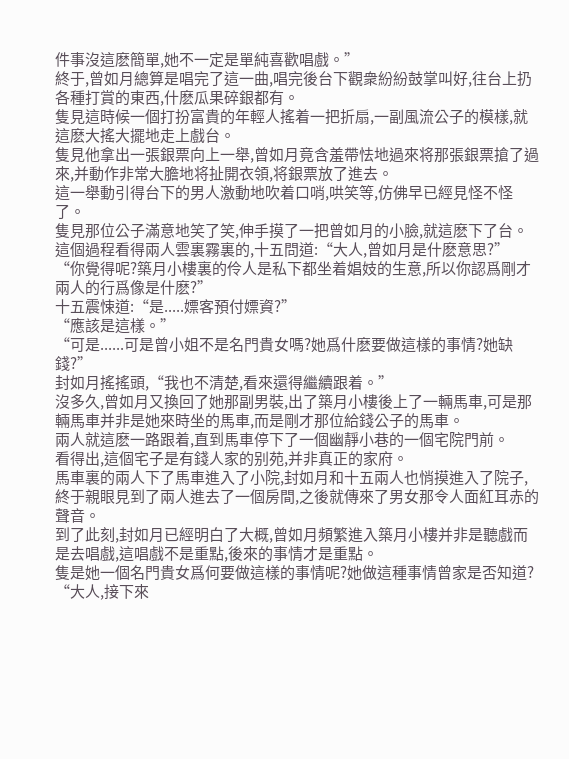件事沒這麽簡單,她不一定是單純喜歡唱戲。”
終于,曾如月總算是唱完了這一曲,唱完後台下觀衆紛紛鼓掌叫好,往台上扔各種打賞的東西,什麽瓜果碎銀都有。
隻見這時候一個打扮富貴的年輕人搖着一把折扇,一副風流公子的模樣,就這麽大搖大擺地走上戲台。
隻見他拿出一張銀票向上一舉,曾如月竟含羞帶怯地過來将那張銀票搶了過來,并動作非常大膽地将扯開衣領,将銀票放了進去。
這一舉動引得台下的男人激動地吹着口哨,哄笑等,仿佛早已經見怪不怪了。
隻見那位公子滿意地笑了笑,伸手摸了一把曾如月的小臉,就這麽下了台。
這個過程看得兩人雲裏霧裏的,十五問道:“大人,曾如月是什麽意思?”
“你覺得呢?築月小樓裏的伶人是私下都坐着娼妓的生意,所以你認爲剛才兩人的行爲像是什麽?”
十五震悚道:“是.....嫖客預付嫖資?”
“應該是這樣。”
“可是......可是曾小姐不是名門貴女嗎?她爲什麽要做這樣的事情?她缺錢?”
封如月搖搖頭,“我也不清楚,看來還得繼續跟着。”
沒多久,曾如月又換回了她那副男裝,出了築月小樓後上了一輛馬車,可是那輛馬車并非是她來時坐的馬車,而是剛才那位給錢公子的馬車。
兩人就這麽一路跟着,直到馬車停下了一個幽靜小巷的一個宅院門前。
看得出,這個宅子是有錢人家的别苑,并非真正的家府。
馬車裏的兩人下了馬車進入了小院,封如月和十五兩人也悄摸進入了院子,終于親眼見到了兩人進去了一個房間,之後就傳來了男女那令人面紅耳赤的聲音。
到了此刻,封如月已經明白了大概,曾如月頻繁進入築月小樓并非是聽戲而是去唱戲,這唱戲不是重點,後來的事情才是重點。
隻是她一個名門貴女爲何要做這樣的事情呢?她做這種事情曾家是否知道?
“大人,接下來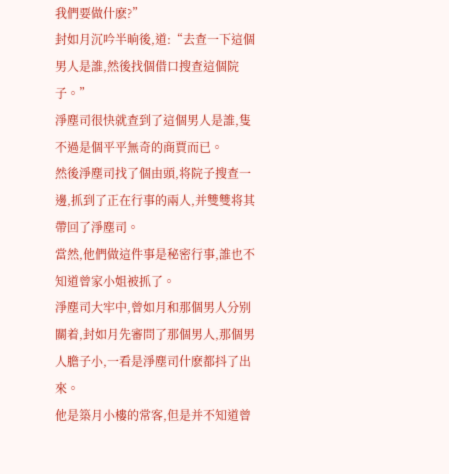我們要做什麽?”
封如月沉吟半晌後,道:“去查一下這個男人是誰,然後找個借口搜查這個院子。”
淨塵司很快就查到了這個男人是誰,隻不過是個平平無奇的商賈而已。
然後淨塵司找了個由頭,将院子搜查一邊,抓到了正在行事的兩人,并雙雙将其帶回了淨塵司。
當然,他們做這件事是秘密行事,誰也不知道曾家小姐被抓了。
淨塵司大牢中,曾如月和那個男人分别關着,封如月先審問了那個男人,那個男人膽子小,一看是淨塵司什麽都抖了出來。
他是築月小樓的常客,但是并不知道曾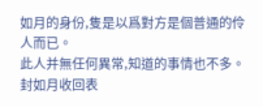如月的身份,隻是以爲對方是個普通的伶人而已。
此人并無任何異常,知道的事情也不多。
封如月收回表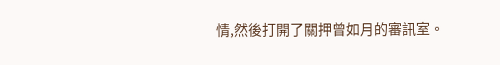情,然後打開了關押曾如月的審訊室。